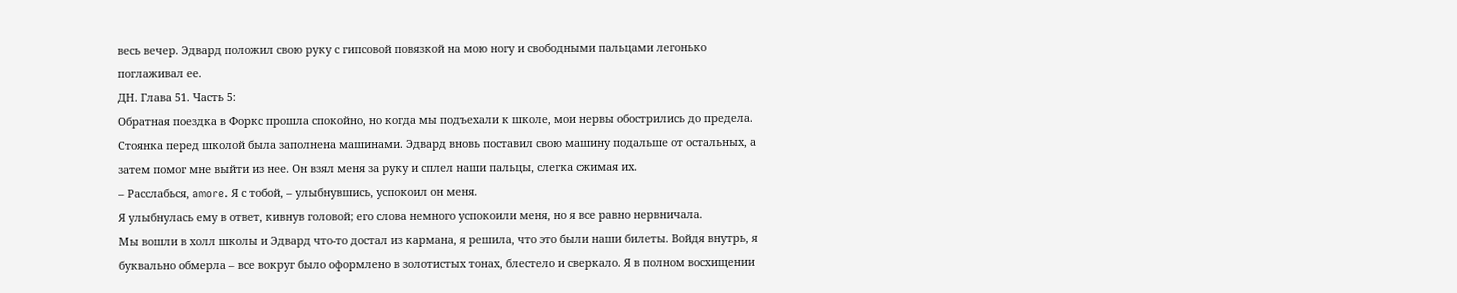весь вечер. Эдвард положил свою руку с гипсовой повязкой на мою ногу и свободными пальцами легонько поглаживал ее.
ДН. Глава 51. Часть 5:
Обратная поездка в Форкс прошла спокойно, но когда мы подъехали к школе, мои нервы обострились до предела. Стоянка перед школой была заполнена машинами. Эдвард вновь поставил свою машину подальше от остальных, а затем помог мне выйти из нее. Он взял меня за руку и сплел наши пальцы, слегка сжимая их.
– Расслабься, amore. Я с тобой, – улыбнувшись, успокоил он меня.
Я улыбнулась ему в ответ, кивнув головой; его слова немного успокоили меня, но я все равно нервничала.
Мы вошли в холл школы и Эдвард что-то достал из кармана, я решила, что это были наши билеты. Войдя внутрь, я буквально обмерла – все вокруг было оформлено в золотистых тонах, блестело и сверкало. Я в полном восхищении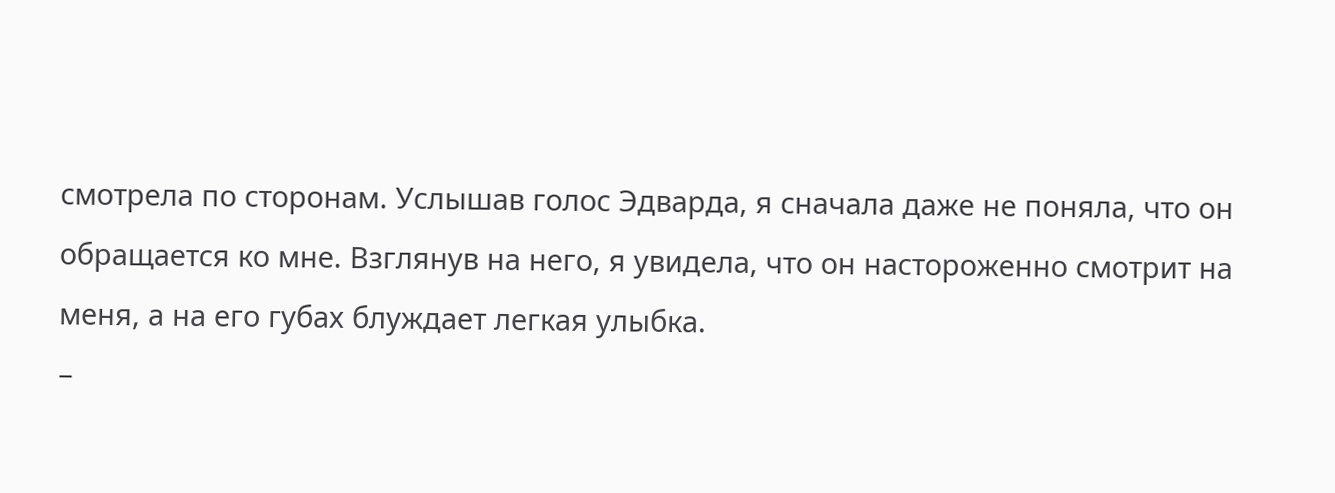смотрела по сторонам. Услышав голос Эдварда, я сначала даже не поняла, что он обращается ко мне. Взглянув на него, я увидела, что он настороженно смотрит на меня, а на его губах блуждает легкая улыбка.
–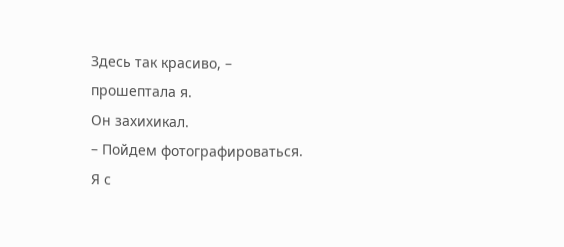Здесь так красиво, – прошептала я.
Он захихикал.
– Пойдем фотографироваться.
Я с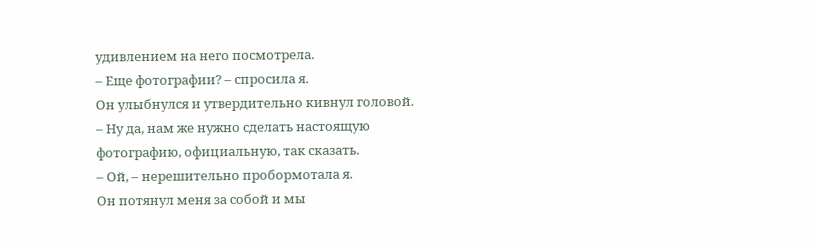удивлением на него посмотрела.
– Еще фотографии? – спросила я.
Он улыбнулся и утвердительно кивнул головой.
– Ну да, нам же нужно сделать настоящую фотографию, официальную, так сказать.
– Ой, – нерешительно пробормотала я.
Он потянул меня за собой и мы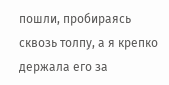пошли, пробираясь сквозь толпу, а я крепко держала его за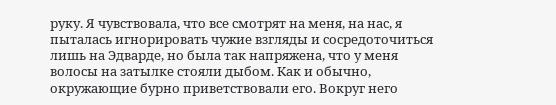руку. Я чувствовала, что все смотрят на меня, на нас, я пыталась игнорировать чужие взгляды и сосредоточиться лишь на Эдварде, но была так напряжена, что у меня волосы на затылке стояли дыбом. Как и обычно, окружающие бурно приветствовали его. Вокруг него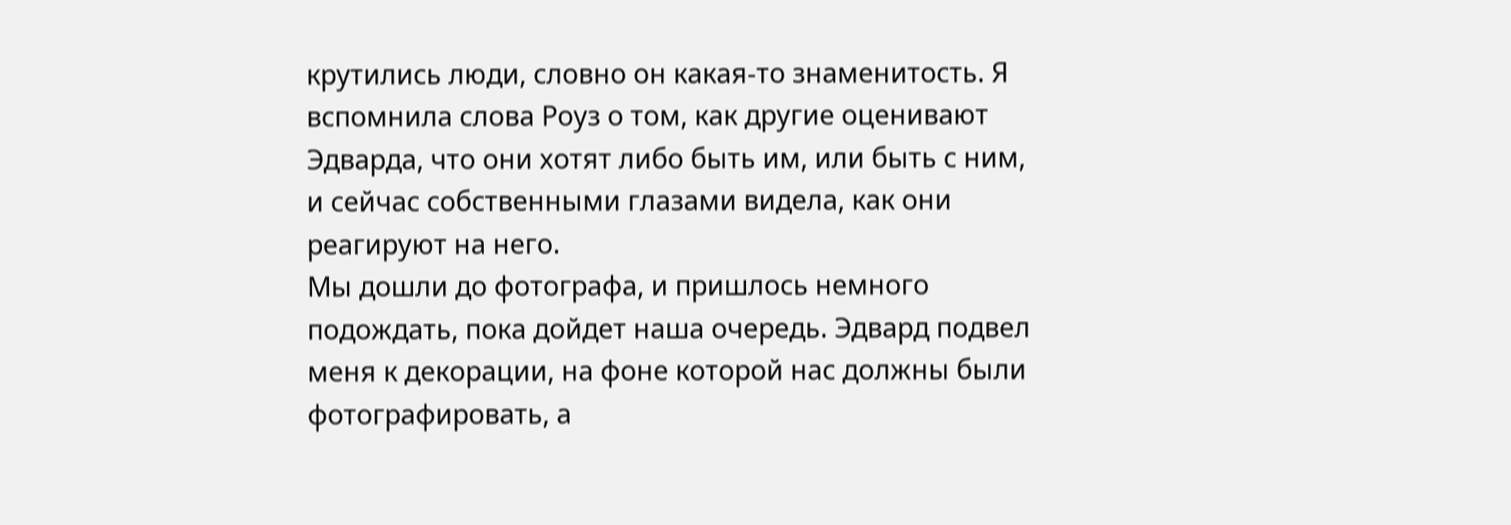крутились люди, словно он какая-то знаменитость. Я вспомнила слова Роуз о том, как другие оценивают Эдварда, что они хотят либо быть им, или быть с ним, и сейчас собственными глазами видела, как они реагируют на него.
Мы дошли до фотографа, и пришлось немного подождать, пока дойдет наша очередь. Эдвард подвел меня к декорации, на фоне которой нас должны были фотографировать, а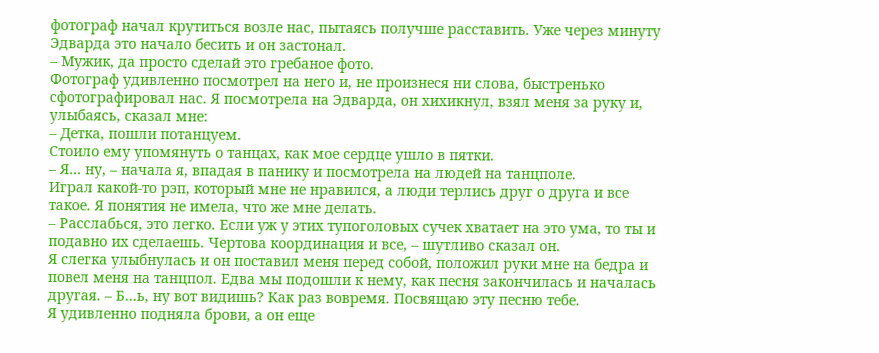фотограф начал крутиться возле нас, пытаясь получше расставить. Уже через минуту Эдварда это начало бесить и он застонал.
– Мужик, да просто сделай это гребаное фото.
Фотограф удивленно посмотрел на него и, не произнеся ни слова, быстренько сфотографировал нас. Я посмотрела на Эдварда, он хихикнул, взял меня за руку и, улыбаясь, сказал мне:
– Детка, пошли потанцуем.
Стоило ему упомянуть о танцах, как мое сердце ушло в пятки.
– Я… ну, – начала я, впадая в панику и посмотрела на людей на танцполе.
Играл какой-то рэп, который мне не нравился, а люди терлись друг о друга и все такое. Я понятия не имела, что же мне делать.
– Расслабься, это легко. Если уж у этих тупоголовых сучек хватает на это ума, то ты и подавно их сделаешь. Чертова координация и все, – шутливо сказал он.
Я слегка улыбнулась и он поставил меня перед собой, положил руки мне на бедра и повел меня на танцпол. Едва мы подошли к нему, как песня закончилась и началась другая. – Б…ь, ну вот видишь? Как раз вовремя. Посвящаю эту песню тебе.
Я удивленно подняла брови, а он еще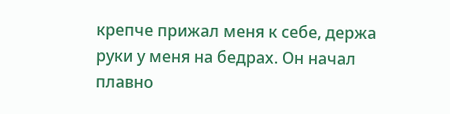крепче прижал меня к себе, держа руки у меня на бедрах. Он начал плавно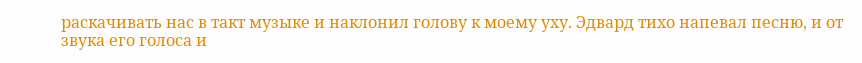раскачивать нас в такт музыке и наклонил голову к моему уху. Эдвард тихо напевал песню, и от звука его голоса и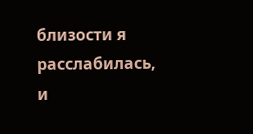близости я расслабилась, и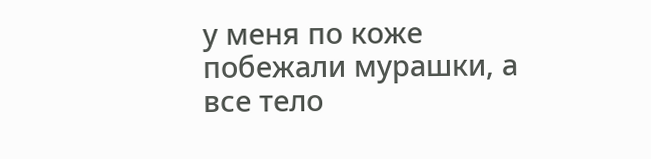у меня по коже побежали мурашки, а все тело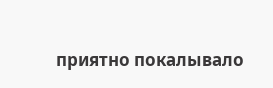приятно покалывало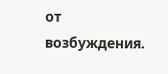от возбуждения.